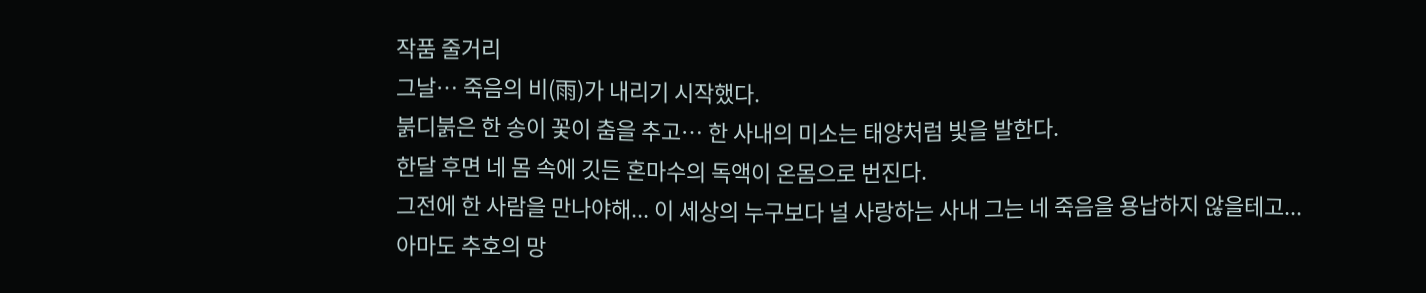작품 줄거리
그날… 죽음의 비(雨)가 내리기 시작했다.
붉디붉은 한 송이 꽃이 춤을 추고… 한 사내의 미소는 태양처럼 빛을 발한다.
한달 후면 네 몸 속에 깃든 혼마수의 독액이 온몸으로 번진다.
그전에 한 사람을 만나야해... 이 세상의 누구보다 널 사랑하는 사내 그는 네 죽음을 용납하지 않을테고...
아마도 추호의 망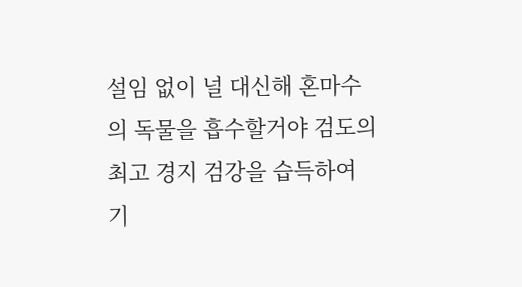설임 없이 널 대신해 혼마수의 독물을 흡수할거야 검도의 최고 경지 검강을 습득하여 기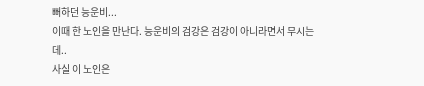뻐하던 능운비...
이때 한 노인을 만난다. 능운비의 검강은 검강이 아니라면서 무시는데..
사실 이 노인은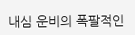내심 운비의 폭팔적인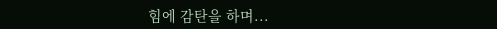힘에 감탄을 하며...